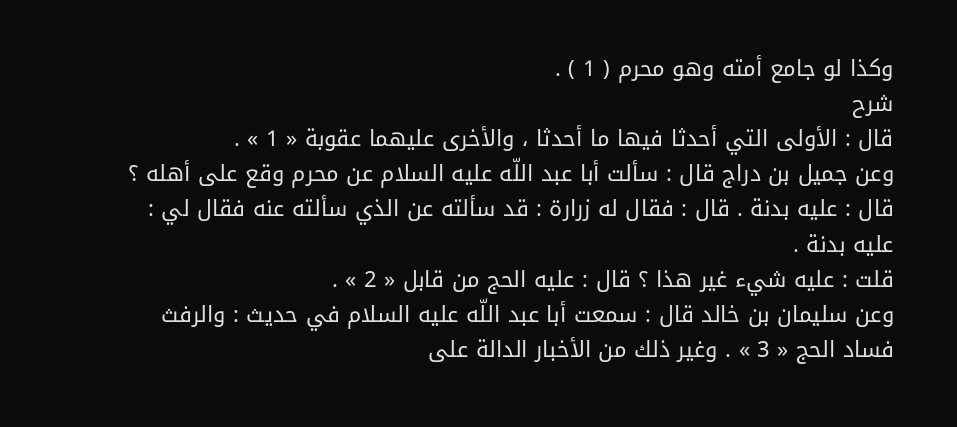وكذا لو جامع أمته وهو محرم ( 1 ) .
شرح
قال : الأولى التي أحدثا فيها ما أحدثا ، والأخرى عليهما عقوبة « 1 » .
وعن جميل بن دراج قال : سألت أبا عبد اللّه عليه السلام عن محرم وقع على أهله ؟
قال : عليه بدنة . قال : فقال له زرارة : قد سألته عن الذي سألته عنه فقال لي : عليه بدنة .
قلت : عليه شيء غير هذا ؟ قال : عليه الحج من قابل « 2 » .
وعن سليمان بن خالد قال : سمعت أبا عبد اللّه عليه السلام في حديث : والرفث فساد الحج « 3 » . وغير ذلك من الأخبار الدالة على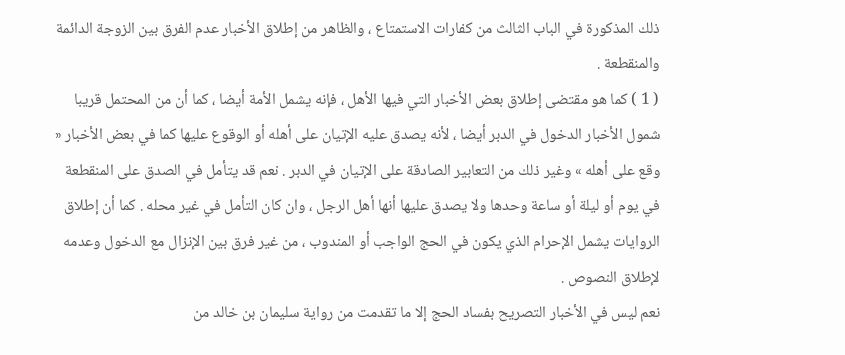ذلك المذكورة في الباب الثالث من كفارات الاستمتاع ، والظاهر من إطلاق الأخبار عدم الفرق بين الزوجة الدائمة والمنقطعة .
( 1 ) كما هو مقتضى إطلاق بعض الأخبار التي فيها الأهل ، فإنه يشمل الأمة أيضا ، كما أن من المحتمل قريبا شمول الأخبار الدخول في الدبر أيضا ، لأنه يصدق عليه الإتيان على أهله أو الوقوع عليها كما في بعض الأخبار « وقع على أهله » وغير ذلك من التعابير الصادقة على الإتيان في الدبر . نعم قد يتأمل في الصدق على المنقطعة في يوم أو ليلة أو ساعة وحدها ولا يصدق عليها أنها أهل الرجل ، وان كان التأمل في غير محله . كما أن إطلاق الروايات يشمل الإحرام الذي يكون في الحج الواجب أو المندوب ، من غير فرق بين الإنزال مع الدخول وعدمه لإطلاق النصوص .
نعم ليس في الأخبار التصريح بفساد الحج إلا ما تقدمت من رواية سليمان بن خالد من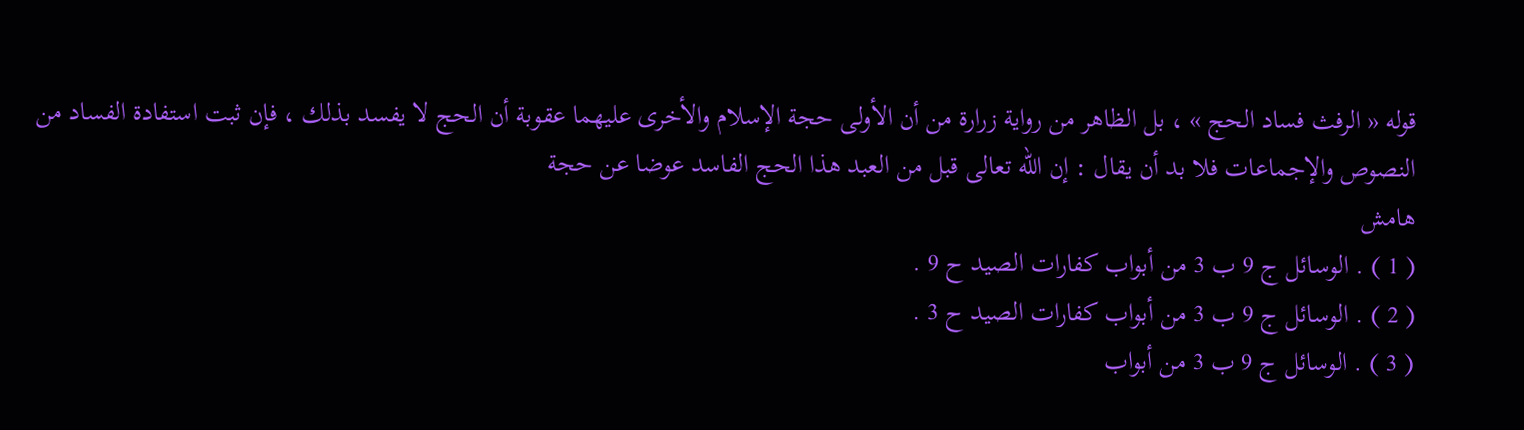قوله « الرفث فساد الحج » ، بل الظاهر من رواية زرارة من أن الأولى حجة الإسلام والأخرى عليهما عقوبة أن الحج لا يفسد بذلك ، فإن ثبت استفادة الفساد من النصوص والإجماعات فلا بد أن يقال : إن اللّه تعالى قبل من العبد هذا الحج الفاسد عوضا عن حجة
هامش
( 1 ) . الوسائل ج 9 ب 3 من أبواب كفارات الصيد ح 9 .
( 2 ) . الوسائل ج 9 ب 3 من أبواب كفارات الصيد ح 3 .
( 3 ) . الوسائل ج 9 ب 3 من أبواب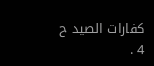كفارات الصيد ح 4 .